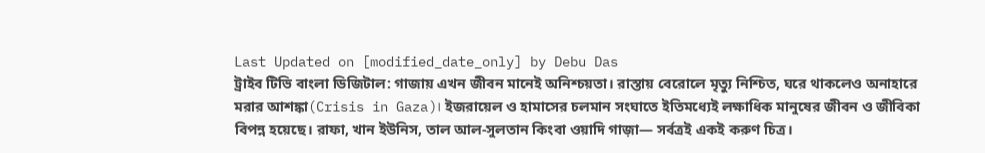Last Updated on [modified_date_only] by Debu Das
ট্রাইব টিভি বাংলা ডিজিটাল: গাজায় এখন জীবন মানেই অনিশ্চয়তা। রাস্তায় বেরোলে মৃত্যু নিশ্চিত, ঘরে থাকলেও অনাহারে মরার আশঙ্কা(Crisis in Gaza)। ইজরায়েল ও হামাসের চলমান সংঘাতে ইতিমধ্যেই লক্ষাধিক মানুষের জীবন ও জীবিকা বিপন্ন হয়েছে। রাফা, খান ইউনিস, তাল আল-সুলতান কিংবা ওয়াদি গাজ়া— সর্বত্রই একই করুণ চিত্র।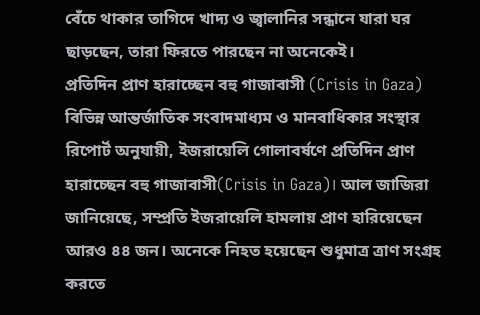বেঁচে থাকার তাগিদে খাদ্য ও জ্বালানির সন্ধানে যারা ঘর ছাড়ছেন, তারা ফিরতে পারছেন না অনেকেই।
প্রতিদিন প্রাণ হারাচ্ছেন বহু গাজাবাসী (Crisis in Gaza)
বিভিন্ন আন্তর্জাতিক সংবাদমাধ্যম ও মানবাধিকার সংস্থার রিপোর্ট অনুযায়ী, ইজরায়েলি গোলাবর্ষণে প্রতিদিন প্রাণ হারাচ্ছেন বহু গাজাবাসী(Crisis in Gaza)। আল জাজিরা জানিয়েছে, সম্প্রতি ইজরায়েলি হামলায় প্রাণ হারিয়েছেন আরও ৪৪ জন। অনেকে নিহত হয়েছেন শুধুমাত্র ত্রাণ সংগ্রহ করতে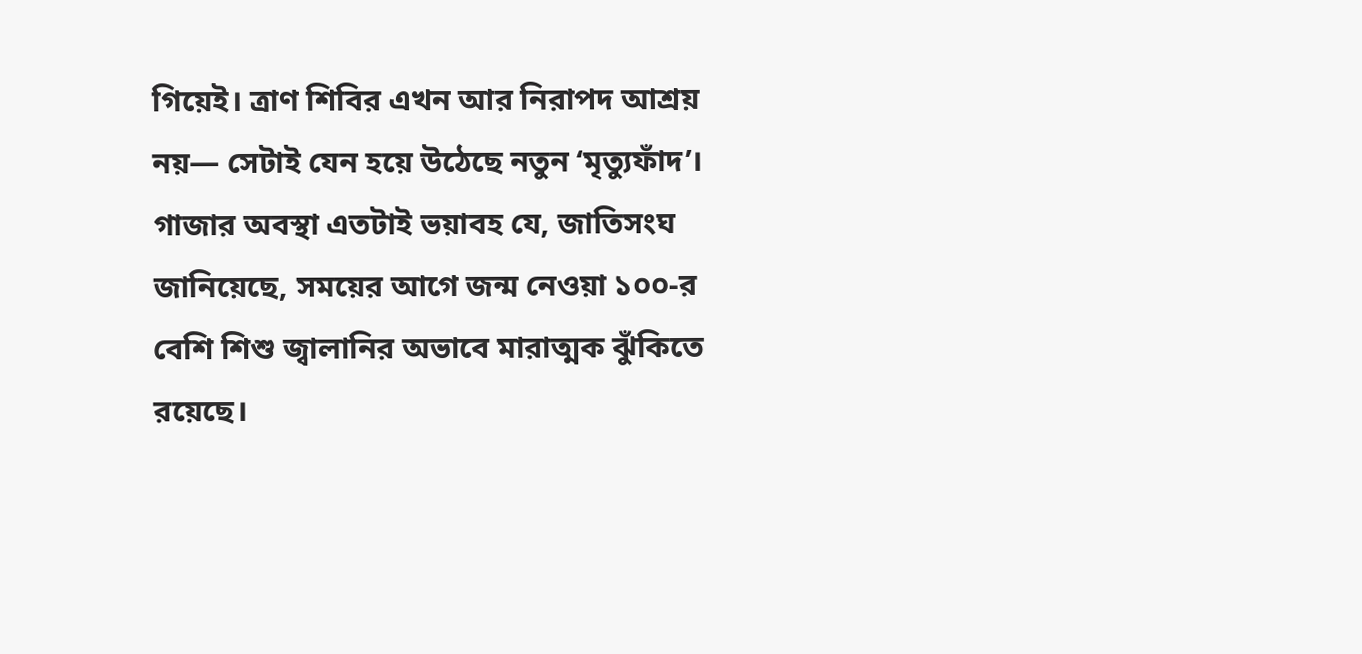গিয়েই। ত্রাণ শিবির এখন আর নিরাপদ আশ্রয় নয়— সেটাই যেন হয়ে উঠেছে নতুন ‘মৃত্যুফাঁদ’।
গাজার অবস্থা এতটাই ভয়াবহ যে, জাতিসংঘ জানিয়েছে, সময়ের আগে জন্ম নেওয়া ১০০-র বেশি শিশু জ্বালানির অভাবে মারাত্মক ঝুঁকিতে রয়েছে।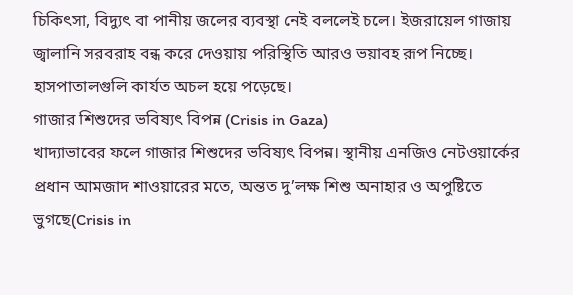চিকিৎসা, বিদ্যুৎ বা পানীয় জলের ব্যবস্থা নেই বললেই চলে। ইজরায়েল গাজায় জ্বালানি সরবরাহ বন্ধ করে দেওয়ায় পরিস্থিতি আরও ভয়াবহ রূপ নিচ্ছে। হাসপাতালগুলি কার্যত অচল হয়ে পড়েছে।
গাজার শিশুদের ভবিষ্যৎ বিপন্ন (Crisis in Gaza)
খাদ্যাভাবের ফলে গাজার শিশুদের ভবিষ্যৎ বিপন্ন। স্থানীয় এনজিও নেটওয়ার্কের প্রধান আমজাদ শাওয়ারের মতে, অন্তত দু’লক্ষ শিশু অনাহার ও অপুষ্টিতে ভুগছে(Crisis in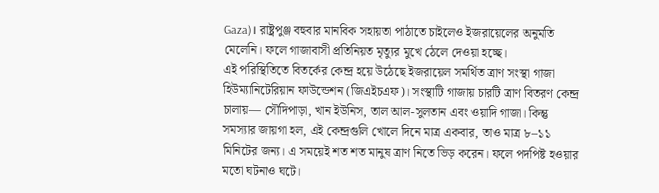Gaza)। রাষ্ট্রপুঞ্জ বহুবার মানবিক সহায়তা পাঠাতে চাইলেও ইজরায়েলের অনুমতি মেলেনি। ফলে গাজাবাসী প্রতিনিয়ত মৃত্যুর মুখে ঠেলে দেওয়া হচ্ছে।
এই পরিস্থিতিতে বিতর্কের কেন্দ্র হয়ে উঠেছে ইজরায়েল সমর্থিত ত্রাণ সংস্থা গাজা হিউম্যানিটেরিয়ান ফাউন্ডেশন (জিএইচএফ)। সংস্থাটি গাজায় চারটি ত্রাণ বিতরণ কেন্দ্র চালায়— সৌদিপাড়া, খান ইউনিস, তাল আল-সুলতান এবং ওয়াদি গাজা। কিন্তু সমস্যার জায়গা হল, এই কেন্দ্রগুলি খোলে দিনে মাত্র একবার, তাও মাত্র ৮–১১ মিনিটের জন্য। এ সময়েই শত শত মানুষ ত্রাণ নিতে ভিড় করেন। ফলে পদপিষ্ট হওয়ার মতো ঘটনাও ঘটে।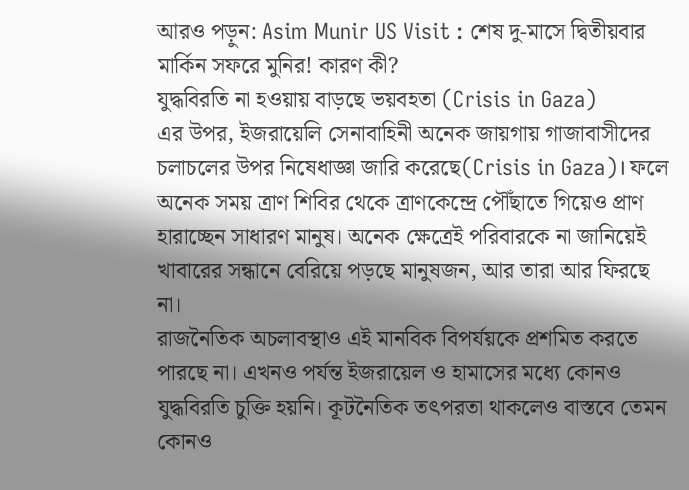আরও পড়ুন: Asim Munir US Visit : শেষ দু-মাসে দ্বিতীয়বার মার্কিন সফরে মুনির! কারণ কী?
যুদ্ধবিরতি না হওয়ায় বাড়ছে ভয়বহতা (Crisis in Gaza)
এর উপর, ইজরায়েলি সেনাবাহিনী অনেক জায়গায় গাজাবাসীদের চলাচলের উপর নিষেধাজ্ঞা জারি করেছে(Crisis in Gaza)। ফলে অনেক সময় ত্রাণ শিবির থেকে ত্রাণকেন্দ্রে পৌঁছাতে গিয়েও প্রাণ হারাচ্ছেন সাধারণ মানুষ। অনেক ক্ষেত্রেই পরিবারকে না জানিয়েই খাবারের সন্ধানে বেরিয়ে পড়ছে মানুষজন, আর তারা আর ফিরছে না।
রাজনৈতিক অচলাবস্থাও এই মানবিক বিপর্যয়কে প্রশমিত করতে পারছে না। এখনও পর্যন্ত ইজরায়েল ও হামাসের মধ্যে কোনও যুদ্ধবিরতি চুক্তি হয়নি। কূটনৈতিক তৎপরতা থাকলেও বাস্তবে তেমন কোনও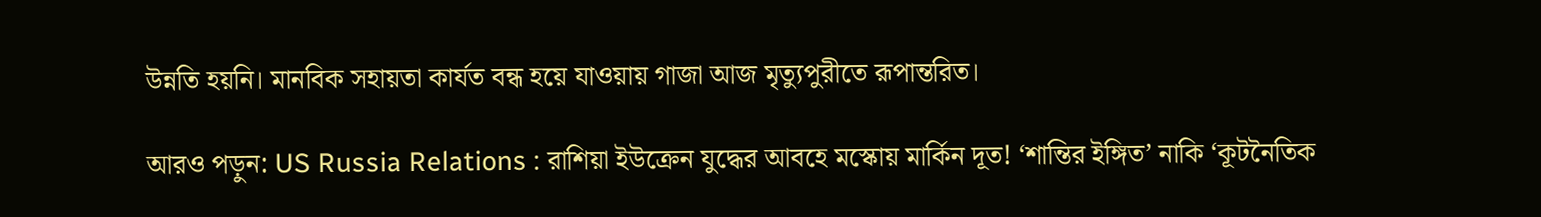উন্নতি হয়নি। মানবিক সহায়তা কার্যত বন্ধ হয়ে যাওয়ায় গাজা আজ মৃত্যুপুরীতে রূপান্তরিত।

আরও পড়ুন: US Russia Relations : রাশিয়া ইউক্রেন যুদ্ধের আবহে মস্কোয় মার্কিন দূত! ‘শান্তির ইঙ্গিত’ নাকি ‘কূটনৈতিক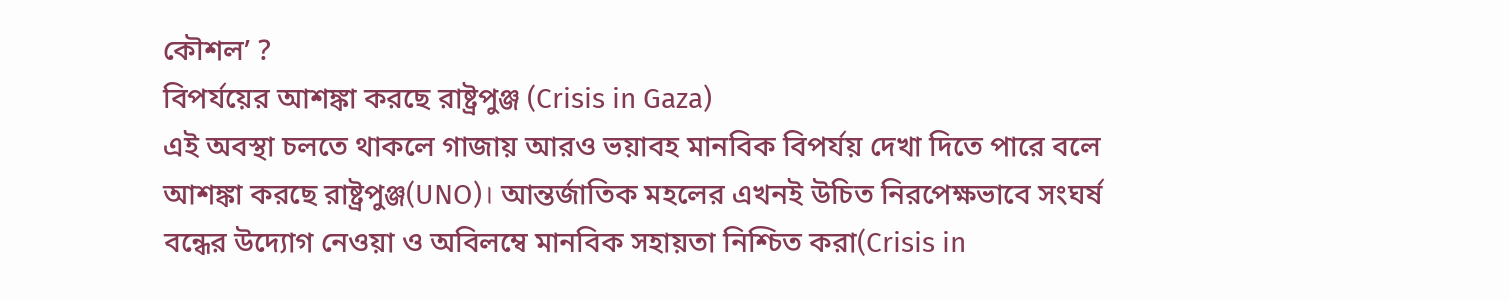কৌশল’ ?
বিপর্যয়ের আশঙ্কা করছে রাষ্ট্রপুঞ্জ (Crisis in Gaza)
এই অবস্থা চলতে থাকলে গাজায় আরও ভয়াবহ মানবিক বিপর্যয় দেখা দিতে পারে বলে আশঙ্কা করছে রাষ্ট্রপুঞ্জ(UNO)। আন্তর্জাতিক মহলের এখনই উচিত নিরপেক্ষভাবে সংঘর্ষ বন্ধের উদ্যোগ নেওয়া ও অবিলম্বে মানবিক সহায়তা নিশ্চিত করা(Crisis in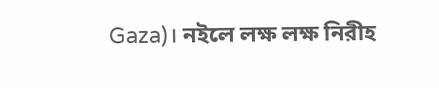Gaza)। নইলে লক্ষ লক্ষ নিরীহ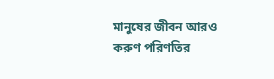মানুষের জীবন আরও করুণ পরিণতির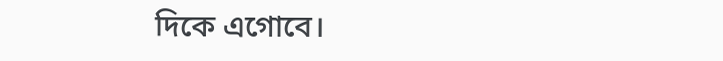দিকে এগোবে।